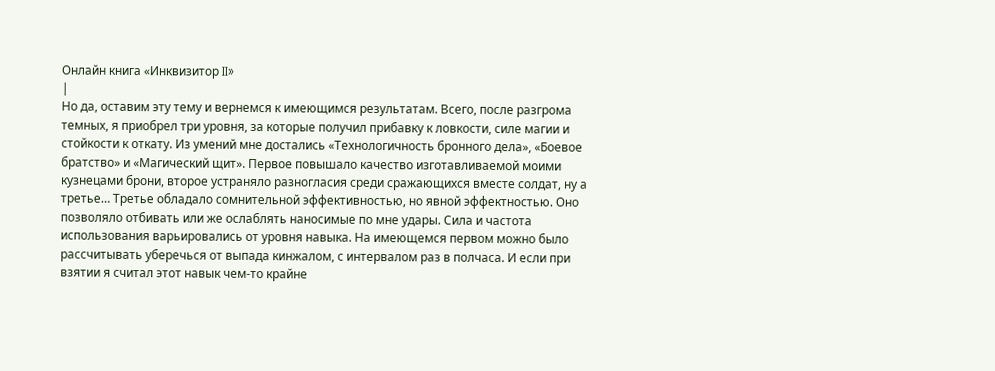Онлайн книга «Инквизитор II»
|
Но да, оставим эту тему и вернемся к имеющимся результатам. Всего, после разгрома темных, я приобрел три уровня, за которые получил прибавку к ловкости, силе магии и стойкости к откату. Из умений мне достались «Технологичность бронного дела», «Боевое братство» и «Магический щит». Первое повышало качество изготавливаемой моими кузнецами брони, второе устраняло разногласия среди сражающихся вместе солдат, ну а третье… Третье обладало сомнительной эффективностью, но явной эффектностью. Оно позволяло отбивать или же ослаблять наносимые по мне удары. Сила и частота использования варьировались от уровня навыка. На имеющемся первом можно было рассчитывать уберечься от выпада кинжалом, с интервалом раз в полчаса. И если при взятии я считал этот навык чем-то крайне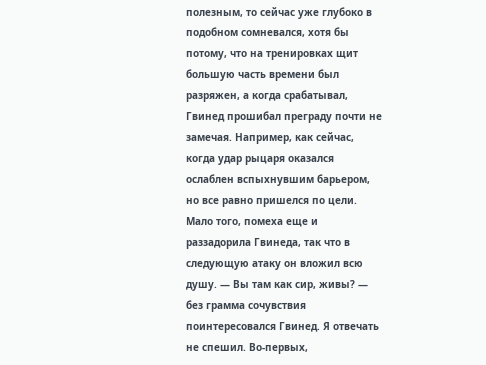полезным, то сейчас уже глубоко в подобном сомневался, хотя бы потому, что на тренировках щит большую часть времени был разряжен, а когда срабатывал, Гвинед прошибал преграду почти не замечая. Например, как сейчас, когда удар рыцаря оказался ослаблен вспыхнувшим барьером, но все равно пришелся по цели. Мало того, помеха еще и раззадорила Гвинеда, так что в следующую атаку он вложил всю душу. — Вы там как сир, живы? — без грамма сочувствия поинтересовался Гвинед. Я отвечать не спешил. Во-первых,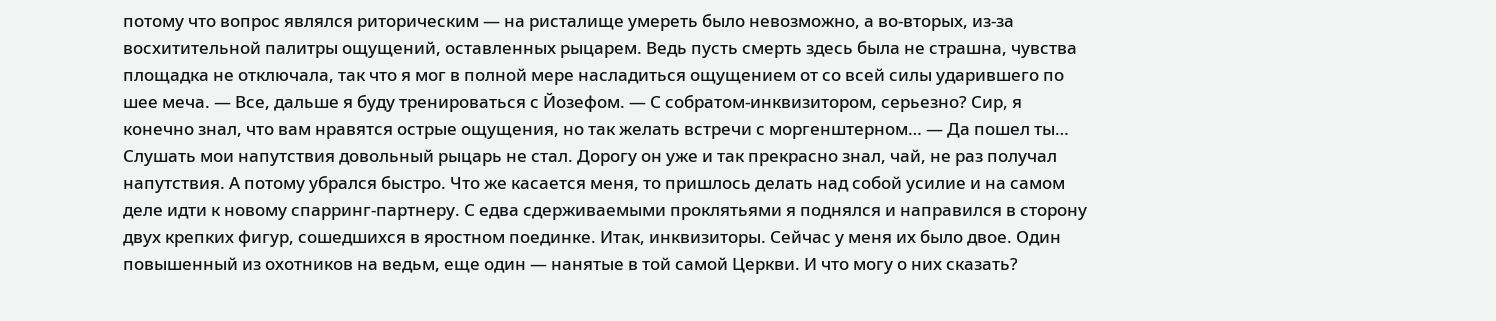потому что вопрос являлся риторическим — на ристалище умереть было невозможно, а во-вторых, из-за восхитительной палитры ощущений, оставленных рыцарем. Ведь пусть смерть здесь была не страшна, чувства площадка не отключала, так что я мог в полной мере насладиться ощущением от со всей силы ударившего по шее меча. — Все, дальше я буду тренироваться с Йозефом. — С собратом-инквизитором, серьезно? Сир, я конечно знал, что вам нравятся острые ощущения, но так желать встречи с моргенштерном… — Да пошел ты… Слушать мои напутствия довольный рыцарь не стал. Дорогу он уже и так прекрасно знал, чай, не раз получал напутствия. А потому убрался быстро. Что же касается меня, то пришлось делать над собой усилие и на самом деле идти к новому спарринг-партнеру. С едва сдерживаемыми проклятьями я поднялся и направился в сторону двух крепких фигур, сошедшихся в яростном поединке. Итак, инквизиторы. Сейчас у меня их было двое. Один повышенный из охотников на ведьм, еще один — нанятые в той самой Церкви. И что могу о них сказать?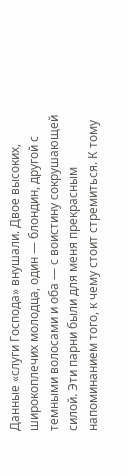Данные «слуги Господа» внушали. Двое высоких, широкоплечих молодца, один — блондин, другой с темными волосами и оба — с воистину сокрушающей силой. Эти парни были для меня прекрасным напоминанием того, к чему стоит стремиться. К тому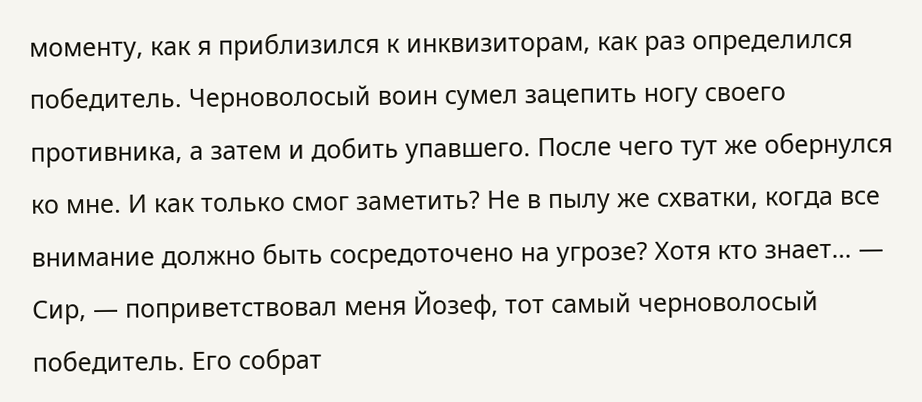моменту, как я приблизился к инквизиторам, как раз определился победитель. Черноволосый воин сумел зацепить ногу своего противника, а затем и добить упавшего. После чего тут же обернулся ко мне. И как только смог заметить? Не в пылу же схватки, когда все внимание должно быть сосредоточено на угрозе? Хотя кто знает… — Сир, — поприветствовал меня Йозеф, тот самый черноволосый победитель. Его собрат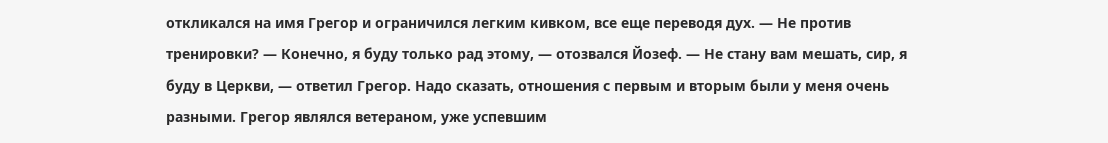откликался на имя Грегор и ограничился легким кивком, все еще переводя дух. — Не против тренировки? — Конечно, я буду только рад этому, — отозвался Йозеф. — Не стану вам мешать, сир, я буду в Церкви, — ответил Грегор. Надо сказать, отношения с первым и вторым были у меня очень разными. Грегор являлся ветераном, уже успевшим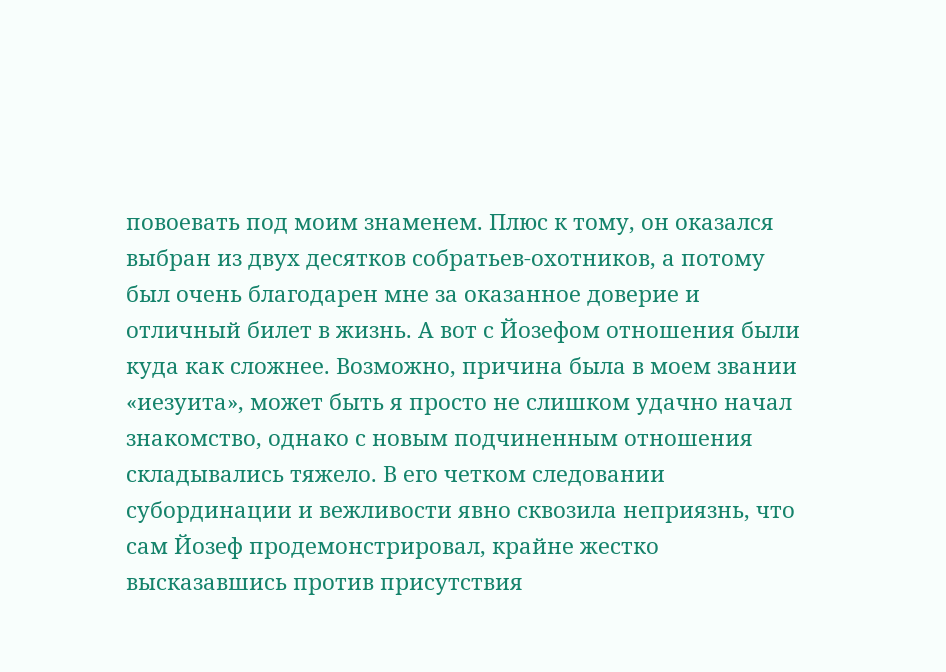повоевать под моим знаменем. Плюс к тому, он оказался выбран из двух десятков собратьев-охотников, а потому был очень благодарен мне за оказанное доверие и отличный билет в жизнь. А вот с Йозефом отношения были куда как сложнее. Возможно, причина была в моем звании «иезуита», может быть я просто не слишком удачно начал знакомство, однако с новым подчиненным отношения складывались тяжело. В его четком следовании субординации и вежливости явно сквозила неприязнь, что сам Йозеф продемонстрировал, крайне жестко высказавшись против присутствия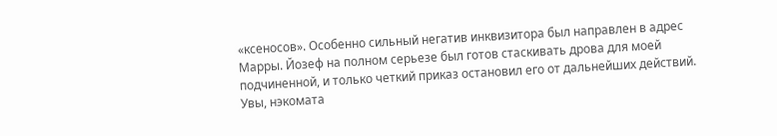«ксеносов». Особенно сильный негатив инквизитора был направлен в адрес Марры. Йозеф на полном серьезе был готов стаскивать дрова для моей подчиненной, и только четкий приказ остановил его от дальнейших действий. Увы, нэкомата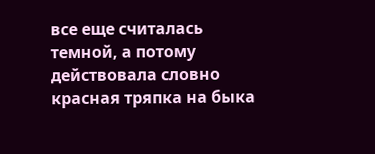все еще считалась темной, а потому действовала словно красная тряпка на быка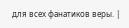для всех фанатиков веры. |